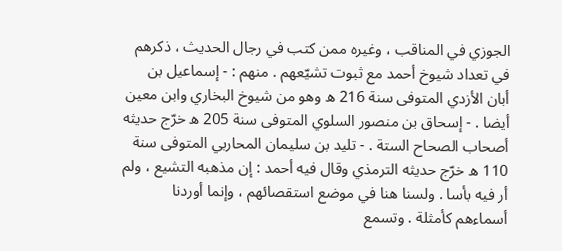الجوزي في المناقب ، وغيره ممن كتب في رجال الحديث ، ذكرهم في تعداد شيوخ أحمد مع ثبوت تشيّعهم . منهم : - إسماعيل بن أبان الأزدي المتوفى سنة 216 ه وهو من شيوخ البخاري وابن معين أيضا . - إسحاق بن منصور السلوي المتوفى سنة 205 ه خرّج حديثه أصحاب الصحاح الستة . - تليد بن سليمان المحاربي المتوفى سنة 110 ه خرّج حديثه الترمذي وقال فيه أحمد : إن مذهبه التشيع ، ولم أر فيه بأسا . ولسنا هنا في موضع استقصائهم ، وإنما أوردنا أسماءهم كأمثلة . وتسمع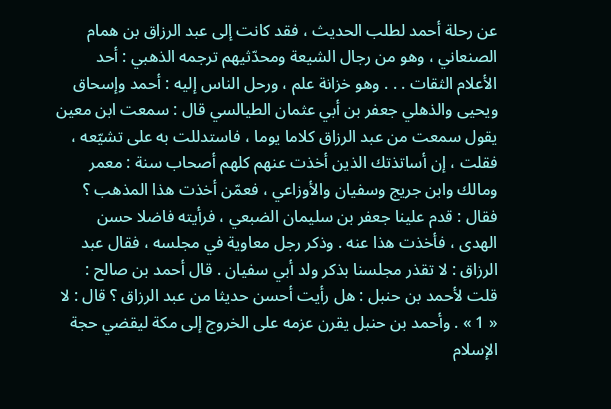عن رحلة أحمد لطلب الحديث ، فقد كانت إلى عبد الرزاق بن همام الصنعاني ، وهو من رجال الشيعة ومحدّثيهم ترجمه الذهبي : أحد الأعلام الثقات . . . وهو خزانة علم ، ورحل الناس إليه : أحمد وإسحاق ويحيى والذهلي جعفر بن أبي عثمان الطيالسي قال : سمعت ابن معين يقول سمعت من عبد الرزاق كلاما يوما ، فاستدللت به على تشيّعه ، فقلت ، إن أساتذتك الذين أخذت عنهم كلهم أصحاب سنة : معمر ومالك وابن جريج وسفيان والأوزاعي ، فعمّن أخذت هذا المذهب ؟ فقال : قدم علينا جعفر بن سليمان الضبعي ، فرأيته فاضلا حسن الهدى ، فأخذت هذا عنه . وذكر رجل معاوية في مجلسه ، فقال عبد الرزاق : لا تقذر مجلسنا بذكر ولد أبي سفيان . قال أحمد بن صالح : قلت لأحمد بن حنبل : هل رأيت أحسن حديثا من عبد الرزاق ؟ قال : لا « 1 » . وأحمد بن حنبل يقرن عزمه على الخروج إلى مكة ليقضي حجة الإسلام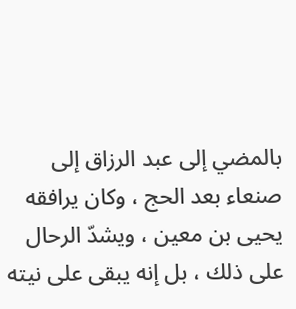بالمضي إلى عبد الرزاق إلى صنعاء بعد الحج ، وكان يرافقه يحيى بن معين ، ويشدّ الرحال على ذلك ، بل إنه يبقى على نيته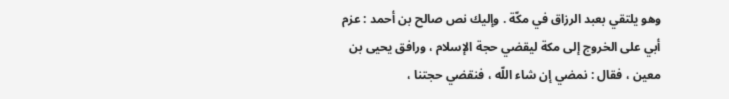وهو يلتقي بعبد الرزاق في مكّة . وإليك نص صالح بن أحمد : عزم أبي على الخروج إلى مكة ليقضي حجة الإسلام ، ورافق يحيى بن معين ، فقال : نمضي إن شاء اللّه ، فنقضي حجتنا ،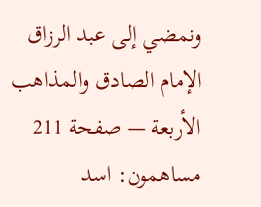ونمضي إلى عبد الرزاق
الإمام الصادق والمذاهب الأربعة — صفحة 211
مساهمون: اسد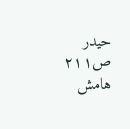حيدر
ص٢١١
هامش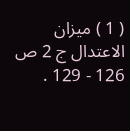( 1 ) ميزان الاعتدال ج 2 ص 126 - 129 .